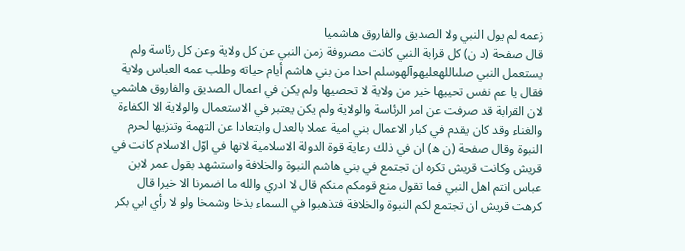زعمه لم يول النبي ولا الصديق والفاروق هاشميا
قال صفحة (د ن) كل قرابة النبي كانت مصروفة زمن النبي عن كل ولاية وعن كل رئاسة ولم يستعمل النبي صلىاللهعليهوآلهوسلم احدا من بني هاشم أيام حياته وطلب عمه العباس ولاية فقال يا عم نفس تحييها خير من ولاية لا تحصيها ولم يكن في اعمال الصديق والفاروق هاشمي لان القرابة قد صرفت عن امر الرئاسة والولاية ولم يكن يعتبر في الاستعمال والولاية الا الكفاءة والغناء وقد كان يقدم في كبار الاعمال بني امية عملا بالعدل وابتعادا عن التهمة وتنزيها لحرم النبوة وقال صفحة (ن ه) ان في ذلك رعاية قوة الدولة الاسلامية لانها في اوّل الاسلام كانت في قريش وكانت قريش تكره ان تجتمع في بني هاشم النبوة والخلافة واستشهد بقول عمر لابن عباس انتم اهل النبي فما تقول منع قومكم منكم قال لا ادري والله ما اضمرنا الا خيرا قال كرهت قريش ان تجتمع لكم النبوة والخلافة فتذهبوا في السماء بذخا وشمخا ولو لا رأي ابي بكر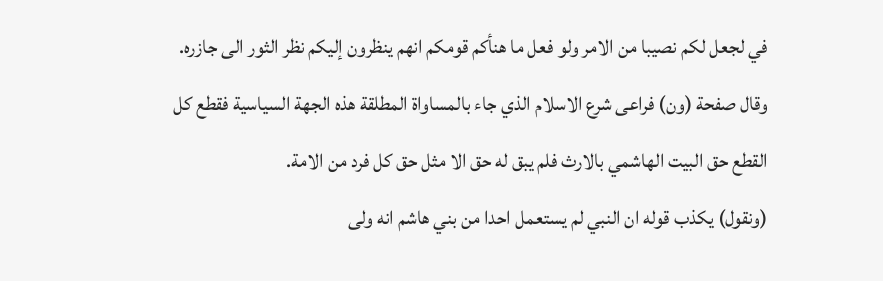في لجعل لكم نصيبا من الامر ولو فعل ما هنأكم قومكم انهم ينظرون إليكم نظر الثور الى جازره. وقال صفحة (ون) فراعى شرع الاسلام الذي جاء بالمساواة المطلقة هذه الجهة السياسية فقطع كل القطع حق البيت الهاشمي بالارث فلم يبق له حق الا مثل حق كل فرد من الامة.
(ونقول) يكذب قوله ان النبي لم يستعمل احدا من بني هاشم انه ولى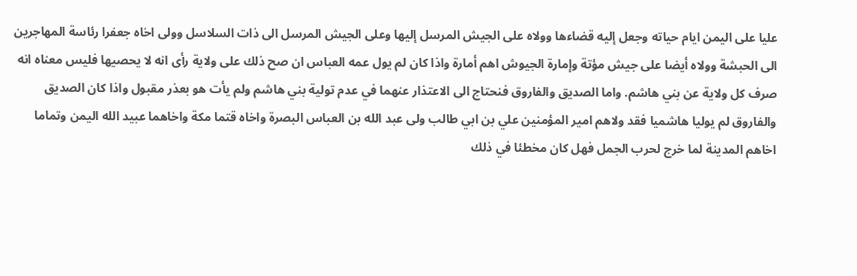عليا على اليمن ايام حياته وجعل إليه قضاءها وولاه على الجيش المرسل إليها وعلى الجيش المرسل الى ذات السلاسل وولى اخاه جعفرا رئاسة المهاجرين الى الحبشة وولاه أيضا على جيش مؤتة وإمارة الجيوش اهم أمارة واذا كان لم يول عمه العباس ان صح ذلك على ولاية رأى انه لا يحصيها فليس معناه انه صرف كل ولاية عن بني هاشم. واما الصديق والفاروق فنحتاج الى الاعتذار عنهما في عدم تولية بني هاشم ولم يأت هو بعذر مقبول واذا كان الصديق والفاروق لم يوليا هاشميا فقد ولاهم امير المؤمنين علي بن ابي طالب ولى عبد الله بن العباس البصرة واخاه قتما مكة واخاهما عبيد الله اليمن وتماما اخاهم المدينة لما خرج لحرب الجمل فهل كان مخطئا في ذلك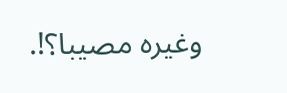وغيره مصيبا؟!.